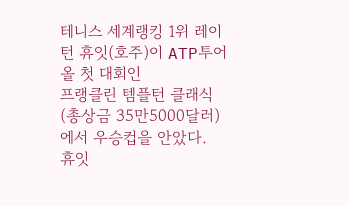테니스 세계랭킹 1위 레이턴 휴잇(호주)이 ATP투어 올 첫 대회인
프랭클린 템플턴 클래식(총상금 35만5000달러)에서 우승컵을 안았다.
휴잇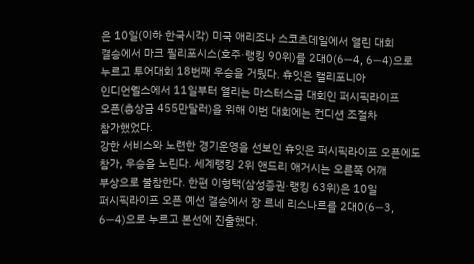은 10일(이하 한국시각) 미국 애리조나 스코츠데일에서 열린 대회
결승에서 마크 필리포시스(호주·랭킹 90위)를 2대0(6―4, 6―4)으로
누르고 투어대회 18번째 우승을 거뒀다. 휴잇은 캘리포니아
인디언웰스에서 11일부터 열리는 마스터스급 대회인 퍼시픽라이프
오픈(총상금 455만달러)을 위해 이번 대회에는 컨디션 조절차
참가했었다.
강한 서비스와 노련한 경기운영을 선보인 휴잇은 퍼시픽라이프 오픈에도
참가, 우승을 노린다. 세계랭킹 2위 앤드리 애거시는 오른쪽 어깨
부상으로 불참한다. 한편 이형택(삼성증권·랭킹 63위)은 10일
퍼시픽라이프 오픈 예선 결승에서 장 르네 리스나르를 2대0(6―3,
6―4)으로 누르고 본선에 진출했다.